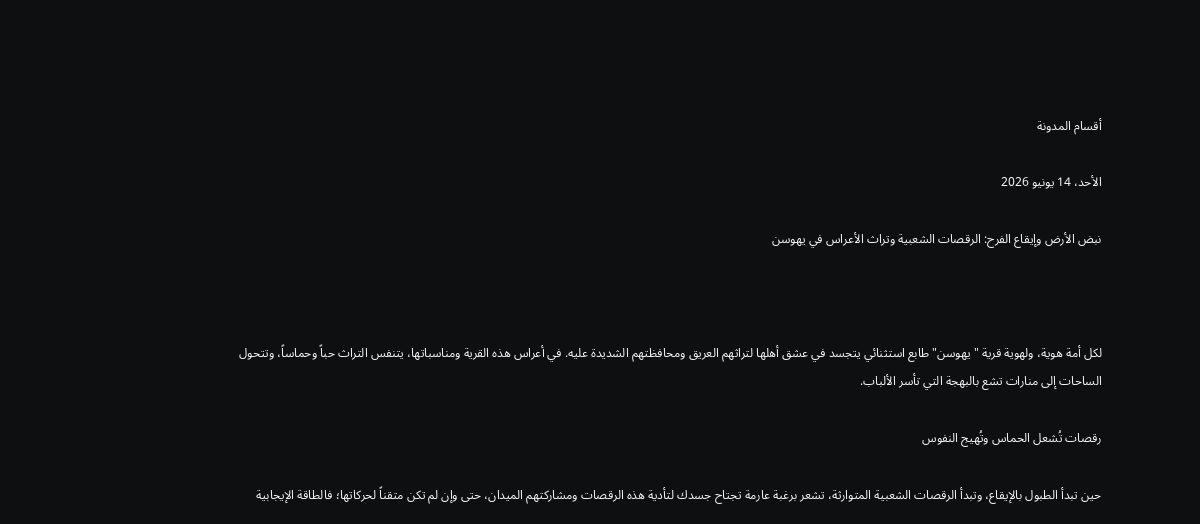أقسام المدونة

الأحد، 14 يونيو 2026

نبض الأرض وإيقاع الفرح: الرقصات الشعبية وتراث الأعراس في يهوسن



لكل أمة هوية، ولهوية قرية "يهوسن" طابع استثنائي يتجسد في عشق أهلها لتراثهم العريق ومحافظتهم الشديدة عليه. في أعراس هذه القرية ومناسباتها، يتنفس التراث حباً وحماساً، وتتحول الساحات إلى منارات تشع بالبهجة التي تأسر الألباب.

رقصات تُشعل الحماس وتُهيج النفوس

حين تبدأ الطبول بالإيقاع، وتبدأ الرقصات الشعبية المتوارثة، تشعر برغبة عارمة تجتاح جسدك لتأدية هذه الرقصات ومشاركتهم الميدان، حتى وإن لم تكن متقناً لحركاتها؛ فالطاقة الإيجابية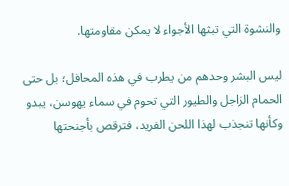والنشوة التي تبثها الأجواء لا يمكن مقاومتها.

ليس البشر وحدهم من يطرب في هذه المحافل؛ بل حتى الحمام الزاجل والطيور التي تحوم في سماء يهوسن، يبدو وكأنها تنجذب لهذا اللحن الفريد، فترقص بأجنحتها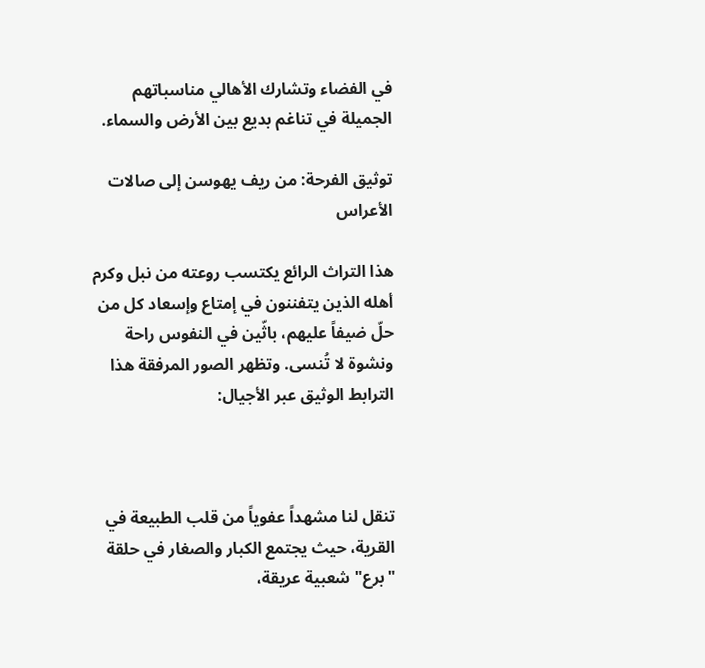في الفضاء وتشارك الأهالي مناسباتهم الجميلة في تناغم بديع بين الأرض والسماء.

توثيق الفرحة: من ريف يهوسن إلى صالات الأعراس

هذا التراث الرائع يكتسب روعته من نبل وكرم أهله الذين يتفننون في إمتاع وإسعاد كل من حلّ ضيفاً عليهم، باثّين في النفوس راحة ونشوة لا تُنسى. وتظهر الصور المرفقة هذا الترابط الوثيق عبر الأجيال:



تنقل لنا مشهداً عفوياً من قلب الطبيعة في القرية، حيث يجتمع الكبار والصغار في حلقة "برع" شعبية عريقة،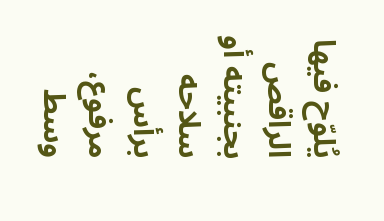يُلوّح فيها الراقص بجنبيته أو سلاحه برأس مرفوع، وسط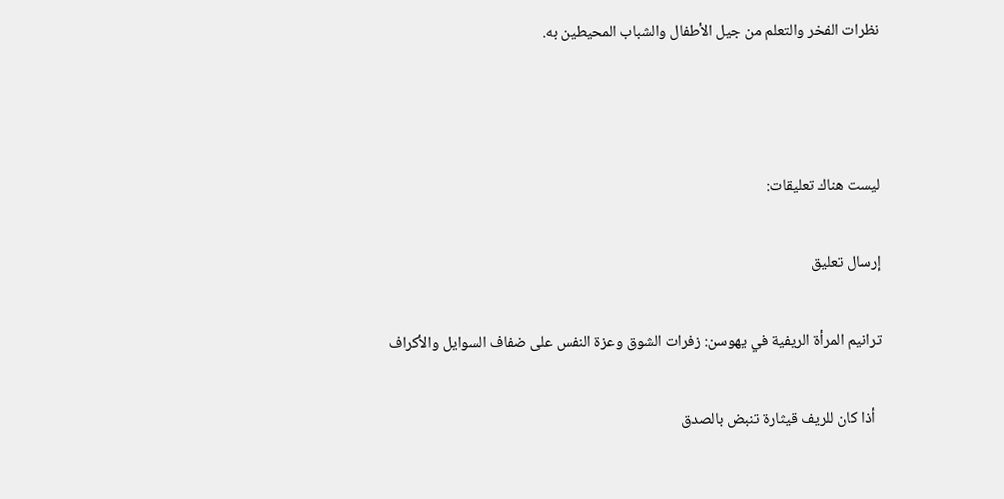نظرات الفخر والتعلم من جيل الأطفال والشباب المحيطين به.



ليست هناك تعليقات:

إرسال تعليق

ترانيم المرأة الريفية في يهوسن: زفرات الشوق وعزة النفس على ضفاف السوايل والأكراف

  أذا كان للريف قيثارة تنبض بالصدق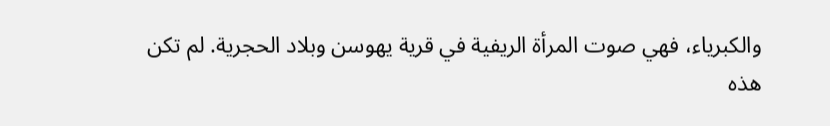والكبرياء، فهي صوت المرأة الريفية في قرية يهوسن وبلاد الحجرية. لم تكن هذه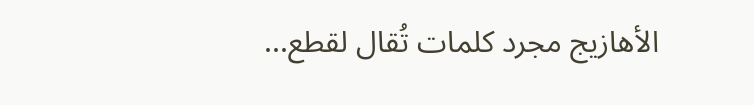الأهازيج مجرد كلمات تُقال لقطع...